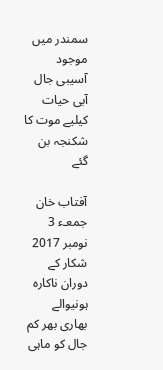سمندر میں موجود آسیبی جال آبی حیات کیلیے موت کا شکنجہ بن گئے

آفتاب خان  جمعـء 3 نومبر 2017
شکار کے دوران ناکارہ ہونیوالے بھاری بھر کم جال کو ماہی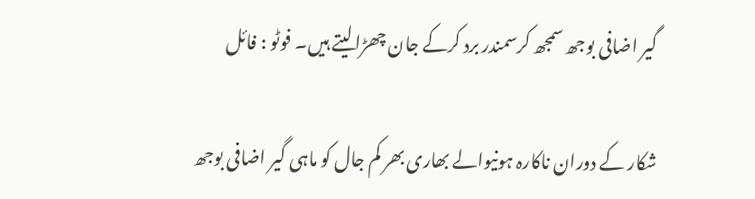گیر اضافی بوجھ سمجھ کرسمندر برد کرکے جان چھڑالیتے ہیں۔ فوٹو : فائل

شکار کے دوران ناکارہ ہونیوالے بھاری بھر کم جال کو ماہی گیر اضافی بوجھ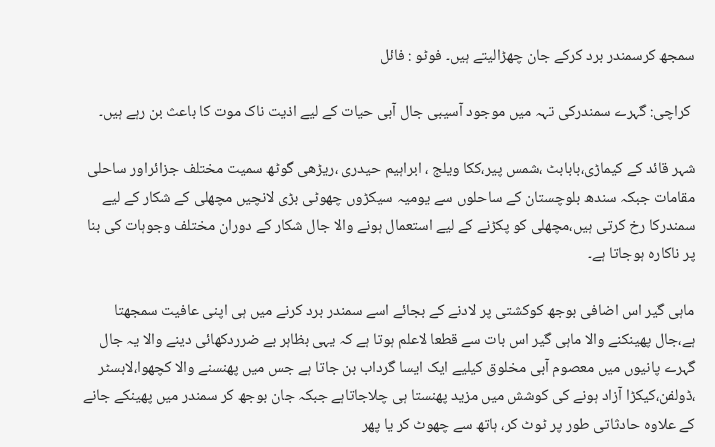سمجھ کرسمندر برد کرکے جان چھڑالیتے ہیں۔ فوٹو : فائل

 کراچی: گہرے سمندرکی تہہ میں موجود آسیبی جال آبی حیات کے لیے اذیت ناک موت کا باعث بن رہے ہیں۔

شہر قائد کے کیماڑی،بابابٹ ،شمس پیر،ککا ویلج ، ابراہیم حیدری ،ریڑھی گوٹھ سمیت مختلف جزائراور ساحلی مقامات جبکہ سندھ بلوچستان کے ساحلوں سے یومیہ سیکڑوں چھوٹی بڑی لانچیں مچھلی کے شکار کے لیے سمندرکا رخ کرتی ہیں،مچھلی کو پکڑنے کے لیے استعمال ہونے والا جال شکار کے دوران مختلف وجوہات کی بنا پر ناکارہ ہوجاتا ہے۔

ماہی گیر اس اضافی بوجھ کوکشتی پر لادنے کے بجائے اسے سمندر برد کرنے میں ہی اپنی عافیت سمجھتا ہے،جال پھینکنے والا ماہی گیر اس بات سے قطعا لاعلم ہوتا ہے کہ یہی بظاہر بے ضرردکھائی دینے والا یہ جال گہرے پانیوں میں معصوم آبی مخلوق کیلیے ایک ایسا گرداب بن جاتا ہے جس میں پھنسنے والا کچھوا،لابسٹر ،ڈولفن،کیکڑا آزاد ہونے کی کوشش میں مزید پھنستا ہی چلاجاتاہے جبکہ جان بوجھ کر سمندر میں پھینکے جانے کے علاوہ حادثاتی طور پر ٹوٹ کر، ہاتھ سے چھوٹ کر یا پھر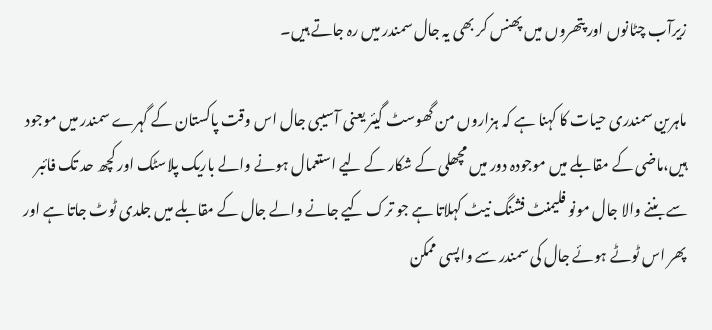زیرآب چٹانوں اور پتھروں میں پھنس کر بھی یہ جال سمندر میں رہ جاتے ہیں۔

ماہرین سمندری حیات کا کہنا ہے کہ ہزاروں من گھوسٹ گیئر یعنی آسیبی جال اس وقت پاکستان کے گہرے سمندر میں موجود ہیں،ماضی کے مقابلے میں موجودہ دور میں مچھلی کے شکار کے لیے استعمال ہونے والے باریک پلاسٹک اور کچھ حد تک فائبر سے بننے والا جال مونو فلیمنٹ فشنگ نیٹ کہلاتا ہے جو ترک کیے جانے والے جال کے مقابلے میں جلدی ٹوٹ جاتا ہے اور پھر اس ٹوٹے ہوئے جال کی سمندر سے واپسی ممکن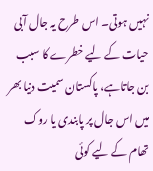نہیں ہوتی۔ اس طرح یہ جال آبی حیات کے لیے خطرے کا سبب بن جاتاہے، پاکستان سمیت دنیا بھر میں اس جال پر پابندی یا روک تھام کے لیے کوئی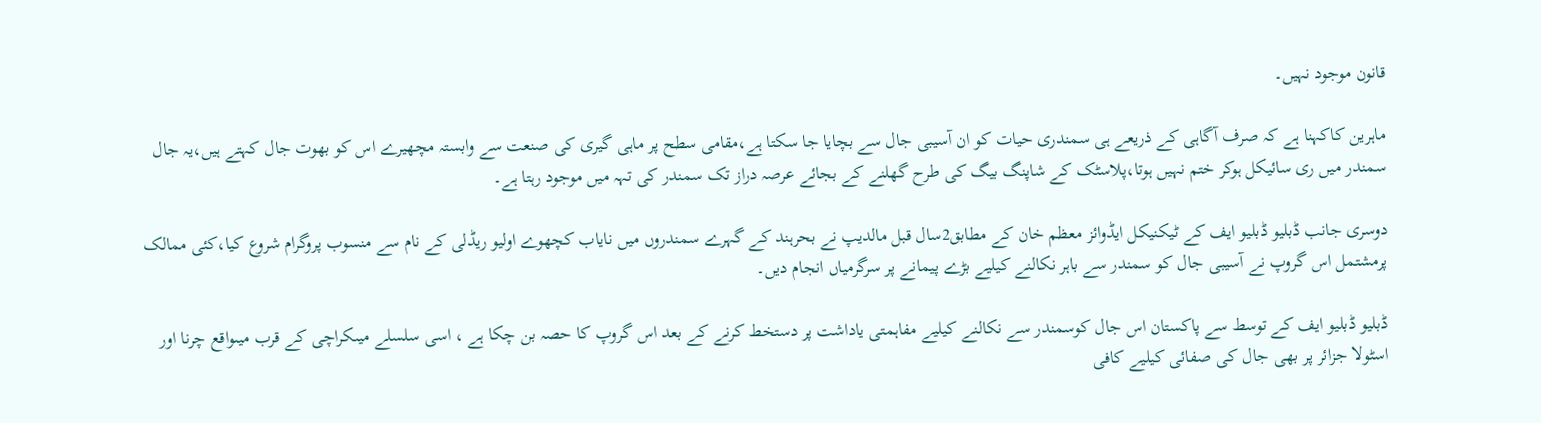قانون موجود نہیں۔

ماہرین کاکہنا ہے کہ صرف آگاہی کے ذریعے ہی سمندری حیات کو ان آسیبی جال سے بچایا جا سکتا ہے،مقامی سطح پر ماہی گیری کی صنعت سے وابستہ مچھیرے اس کو بھوت جال کہتے ہیں،یہ جال سمندر میں ری سائیکل ہوکر ختم نہیں ہوتا،پلاسٹک کے شاپنگ بیگ کی طرح گھلنے کے بجائے عرصہ دراز تک سمندر کی تہہ میں موجود رہتا ہے۔

دوسری جانب ڈبلیو ڈبلیو ایف کے ٹیکنیکل ایڈوائز معظم خان کے مطابق2سال قبل مالدیپ نے بحرہند کے گہرے سمندروں میں نایاب کچھوے اولیو ریڈلی کے نام سے منسوب پروگرام شروع کیا،کئی ممالک پرمشتمل اس گروپ نے آسیبی جال کو سمندر سے باہر نکالنے کیلیے بڑے پیمانے پر سرگرمیاں انجام دیں۔

ڈبلیو ڈبلیو ایف کے توسط سے پاکستان اس جال کوسمندر سے نکالنے کیلیے مفاہمتی یاداشت پر دستخط کرنے کے بعد اس گروپ کا حصہ بن چکا ہے ، اسی سلسلے میںکراچی کے قرب میںواقع چرنا اور اسٹولا جزائر پر بھی جال کی صفائی کیلیے کافی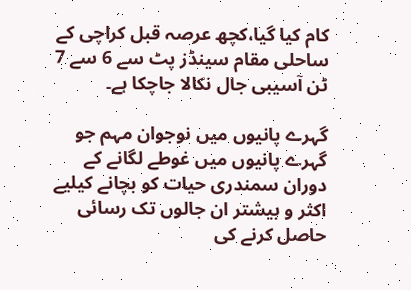کام کیا گیا،کچھ عرصہ قبل کراچی کے ساحلی مقام سینڈز پٹ سے 6 سے 7 ٹن آسیبی جال نکالا جاچکا ہے۔

گہرے پانیوں میں نوجوان مہم جو گہرے پانیوں میں غوطے لگانے کے دوران سمندری حیات کو بچانے کیلیے اکثر و بیشتر ان جالوں تک رسائی حاصل کرنے کی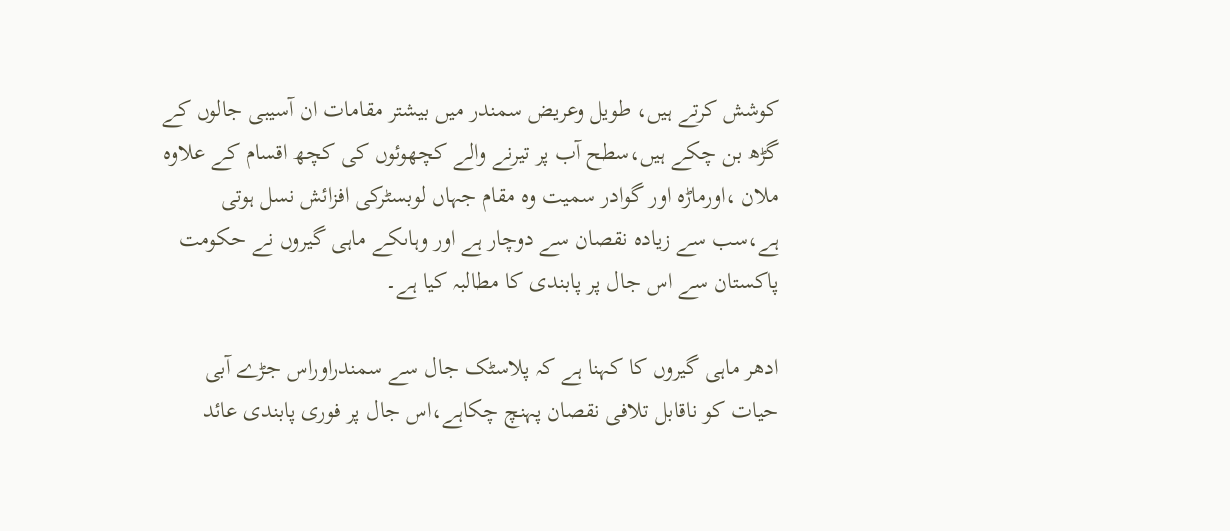کوشش کرتے ہیں، طویل وعریض سمندر میں بیشتر مقامات ان آسیبی جالوں کے گڑھ بن چکے ہیں،سطح آب پر تیرنے والے کچھوئوں کی کچھ اقسام کے علاوہ ملان ،اورماڑہ اور گوادر سمیت وہ مقام جہاں لوبسٹرکی افزائش نسل ہوتی ہے،سب سے زیادہ نقصان سے دوچار ہے اور وہاںکے ماہی گیروں نے حکومت پاکستان سے اس جال پر پابندی کا مطالبہ کیا ہے۔

ادھر ماہی گیروں کا کہنا ہے کہ پلاسٹک جال سے سمندراوراس جڑے آبی حیات کو ناقابل تلافی نقصان پہنچ چکاہے،اس جال پر فوری پابندی عائد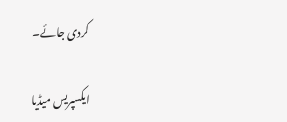کردی جائے۔

ایکسپریس میڈیا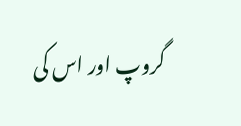گروپ اور اس کی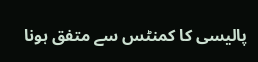پالیسی کا کمنٹس سے متفق ہونا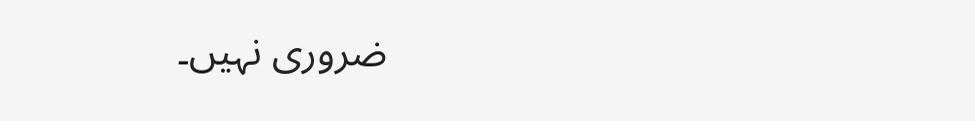ضروری نہیں۔